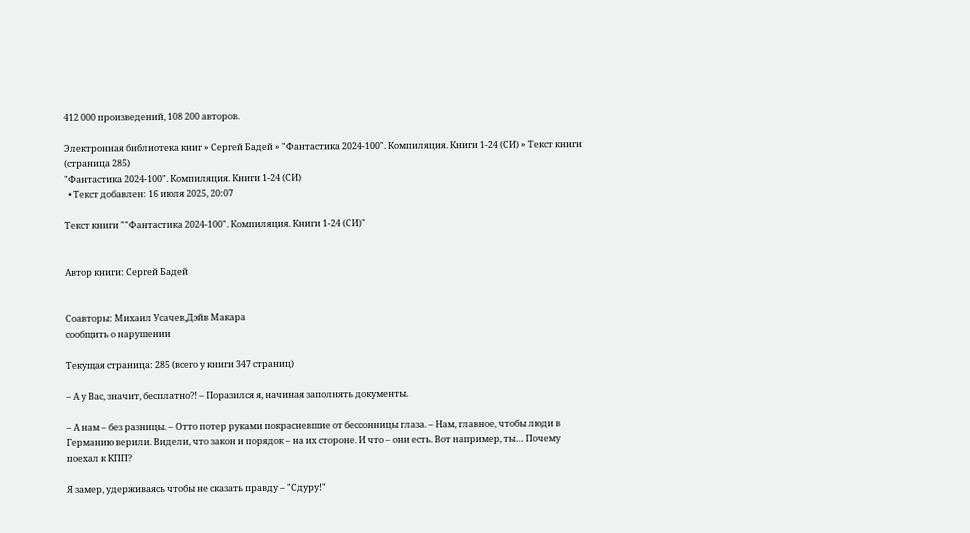412 000 произведений, 108 200 авторов.

Электронная библиотека книг » Сергей Бадей » "Фантастика 2024-100". Компиляция. Книги 1-24 (СИ) » Текст книги (страница 285)
"Фантастика 2024-100". Компиляция. Книги 1-24 (СИ)
  • Текст добавлен: 16 июля 2025, 20:07

Текст книги ""Фантастика 2024-100". Компиляция. Книги 1-24 (СИ)"


Автор книги: Сергей Бадей


Соавторы: Михаил Усачев,Дэйв Макара
сообщить о нарушении

Текущая страница: 285 (всего у книги 347 страниц)

– А у Вас, значит, бесплатно?! – Поразился я, начиная заполнять документы.

– А нам – без разницы. – Отто потер руками покрасневшие от бессонницы глаза. – Нам, главное, чтобы люди в Германию верили. Видели, что закон и порядок – на их стороне. И что – они есть. Вот например, ты… Почему поехал к КПП?

Я замер, удерживаясь чтобы не сказать правду – "Сдуру!"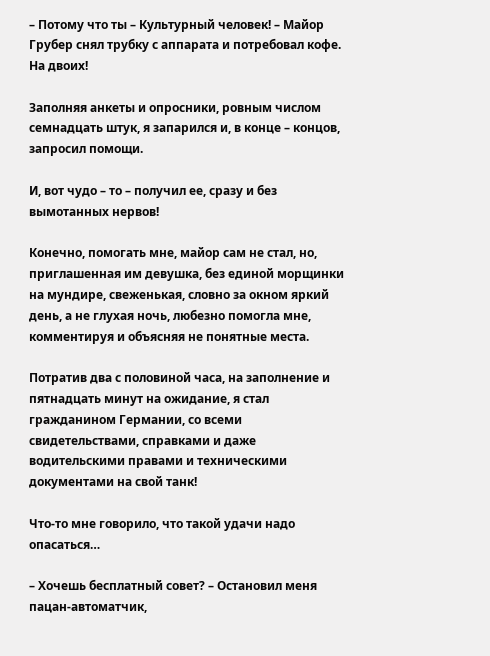– Потому что ты – Культурный человек! – Майор Грубер снял трубку с аппарата и потребовал кофе. На двоих!

Заполняя анкеты и опросники, ровным числом семнадцать штук, я запарился и, в конце – концов, запросил помощи.

И, вот чудо – то – получил ее, сразу и без вымотанных нервов!

Конечно, помогать мне, майор сам не стал, но, приглашенная им девушка, без единой морщинки на мундире, свеженькая, словно за окном яркий день, а не глухая ночь, любезно помогла мне, комментируя и объясняя не понятные места.

Потратив два с половиной часа, на заполнение и пятнадцать минут на ожидание, я стал гражданином Германии, со всеми свидетельствами, справками и даже водительскими правами и техническими документами на свой танк!

Что-то мне говорило, что такой удачи надо опасаться…

– Хочешь бесплатный совет? – Остановил меня пацан-автоматчик,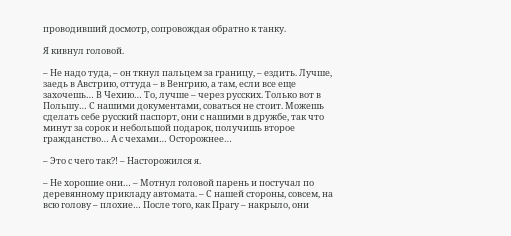проводивший досмотр, сопровождая обратно к танку.

Я кивнул головой.

– Не надо туда, – он ткнул пальцем за границу, – ездить. Лучше, заедь в Австрию, оттуда – в Венгрию, а там, если все еще захочешь… В Чехию… То, лучше – через русских. Только вот в Польшу… С нашими документами, соваться не стоит. Можешь сделать себе русский паспорт, они с нашими в дружбе, так что минут за сорок и небольшой подарок, получишь второе гражданство… А с чехами… Осторожнее…

– Это с чего так?! – Насторожился я.

– Не хорошие они… – Мотнул головой парень и постучал по деревянному прикладу автомата. – С нашей стороны, совсем, на всю голову – плохие… После того, как Прагу – накрыло, они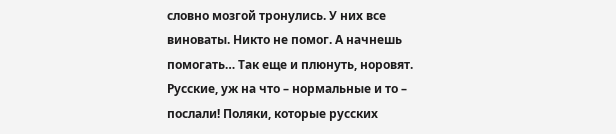словно мозгой тронулись. У них все виноваты. Никто не помог. А начнешь помогать… Так еще и плюнуть, норовят. Русские, уж на что – нормальные и то – послали! Поляки, которые русских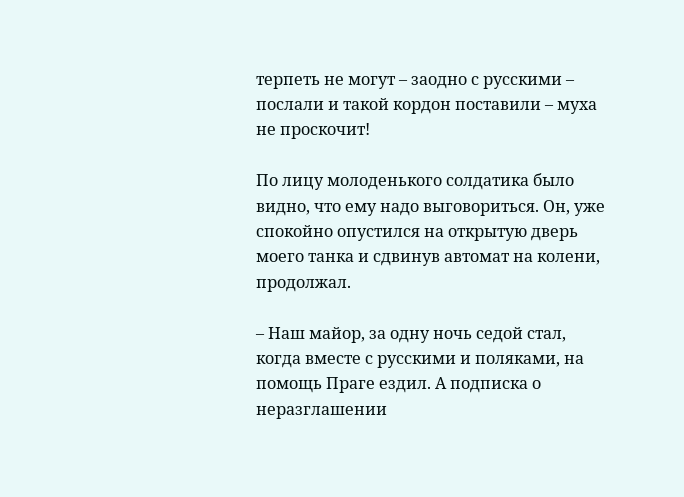терпеть не могут – заодно с русскими – послали и такой кордон поставили – муха не проскочит!

По лицу молоденького солдатика было видно, что ему надо выговориться. Он, уже спокойно опустился на открытую дверь моего танка и сдвинув автомат на колени, продолжал.

– Наш майор, за одну ночь седой стал, когда вместе с русскими и поляками, на помощь Праге ездил. А подписка о неразглашении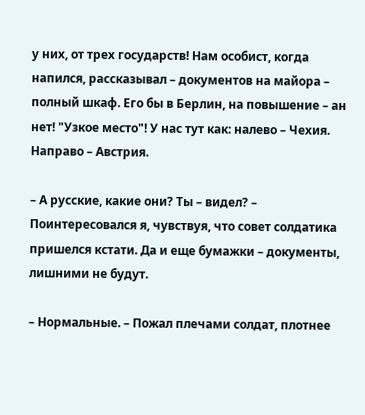у них, от трех государств! Нам особист, когда напился, рассказывал – документов на майора – полный шкаф. Его бы в Берлин, на повышение – ан нет! "Узкое место"! У нас тут как: налево – Чехия. Направо – Австрия.

– А русские, какие они? Ты – видел? – Поинтересовался я, чувствуя, что совет солдатика пришелся кстати. Да и еще бумажки – документы, лишними не будут.

– Нормальные. – Пожал плечами солдат, плотнее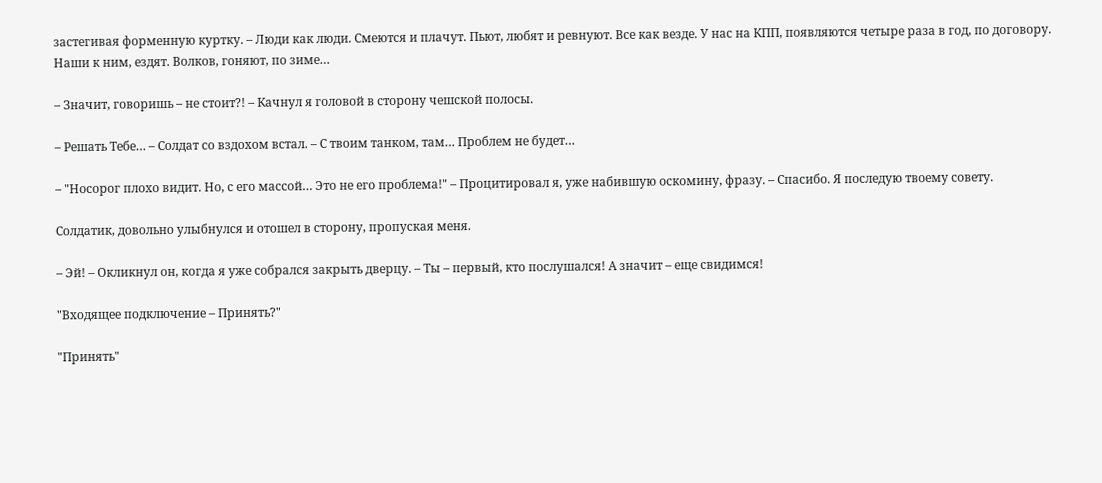застегивая форменную куртку. – Люди как люди. Смеются и плачут. Пьют, любят и ревнуют. Все как везде. У нас на КПП, появляются четыре раза в год, по договору. Наши к ним, ездят. Волков, гоняют, по зиме…

– Значит, говоришь – не стоит?! – Качнул я головой в сторону чешской полосы.

– Решать Тебе… – Солдат со вздохом встал. – С твоим танком, там… Проблем не будет…

– "Носорог плохо видит. Но, с его массой… Это не его проблема!" – Процитировал я, уже набившую оскомину, фразу. – Спасибо. Я последую твоему совету.

Солдатик, довольно улыбнулся и отошел в сторону, пропуская меня.

– Эй! – Окликнул он, когда я уже собрался закрыть дверцу. – Ты – первый, кто послушался! А значит – еще свидимся!

"Входящее подключение – Принять?"

"Принять"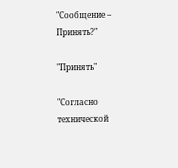"Сообщение – Принять?"

"Принять"

"Согласно технической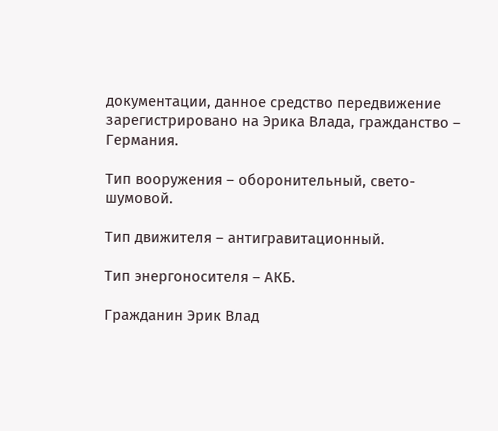документации, данное средство передвижение зарегистрировано на Эрика Влада, гражданство – Германия.

Тип вооружения – оборонительный, свето-шумовой.

Тип движителя – антигравитационный.

Тип энергоносителя – АКБ.

Гражданин Эрик Влад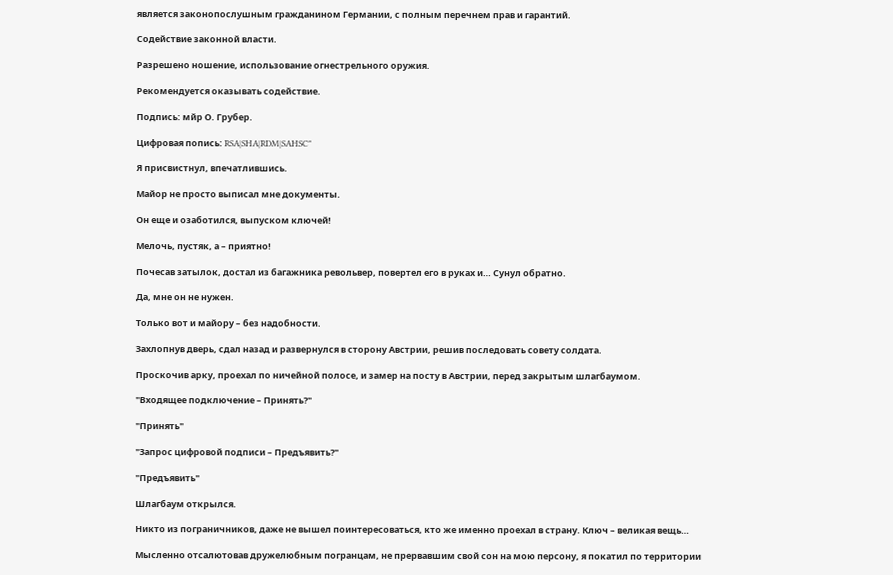является законопослушным гражданином Германии, с полным перечнем прав и гарантий.

Содействие законной власти.

Разрешено ношение, использование огнестрельного оружия.

Рекомендуется оказывать содействие.

Подпись: мйр О. Грубер.

Цифровая попись: RSA|SHA|RDM|SAHSC"

Я присвистнул, впечатлившись.

Майор не просто выписал мне документы.

Он еще и озаботился, выпуском ключей!

Мелочь, пустяк, а – приятно!

Почесав затылок, достал из багажника револьвер, повертел его в руках и… Сунул обратно.

Да, мне он не нужен.

Только вот и майору – без надобности.

Захлопнув дверь, сдал назад и развернулся в сторону Австрии, решив последовать совету солдата.

Проскочив арку, проехал по ничейной полосе, и замер на посту в Австрии, перед закрытым шлагбаумом.

"Входящее подключение – Принять?"

"Принять"

"Запрос цифровой подписи – Предъявить?"

"Предъявить"

Шлагбаум открылся.

Никто из пограничников, даже не вышел поинтересоваться, кто же именно проехал в страну. Ключ – великая вещь…

Мысленно отсалютовав дружелюбным погранцам, не прервавшим свой сон на мою персону, я покатил по территории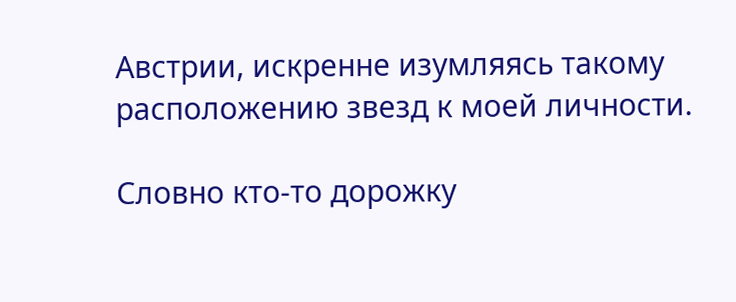Австрии, искренне изумляясь такому расположению звезд к моей личности.

Словно кто-то дорожку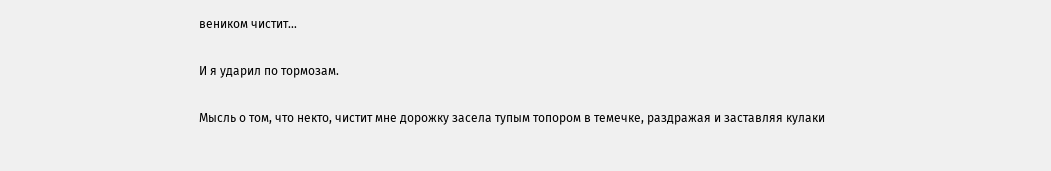веником чистит…

И я ударил по тормозам.

Мысль о том, что некто, чистит мне дорожку засела тупым топором в темечке, раздражая и заставляя кулаки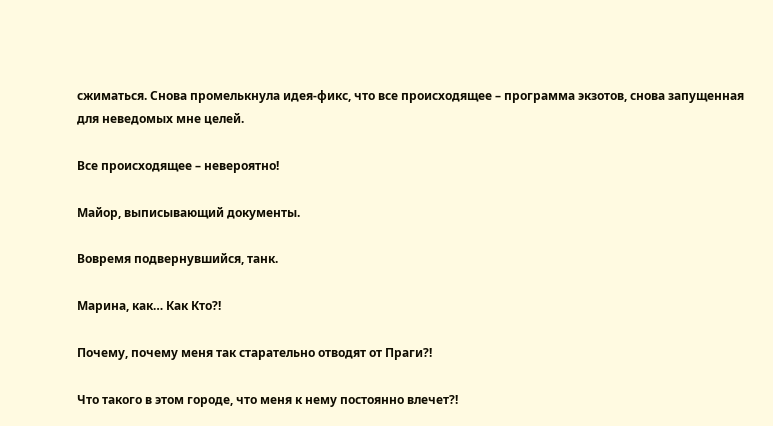сжиматься. Снова промелькнула идея-фикс, что все происходящее – программа экзотов, снова запущенная для неведомых мне целей.

Все происходящее – невероятно!

Майор, выписывающий документы.

Вовремя подвернувшийся, танк.

Марина, как… Как Кто?!

Почему, почему меня так старательно отводят от Праги?!

Что такого в этом городе, что меня к нему постоянно влечет?!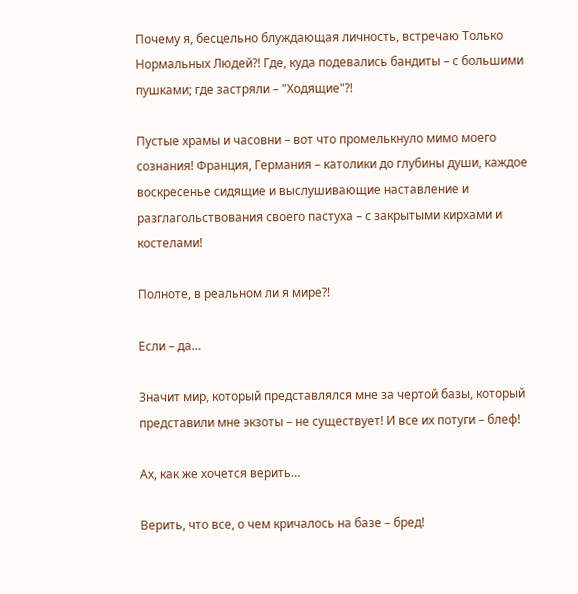Почему я, бесцельно блуждающая личность, встречаю Только Нормальных Людей?! Где, куда подевались бандиты – с большими пушками; где застряли – "Ходящие"?!

Пустые храмы и часовни – вот что промелькнуло мимо моего сознания! Франция, Германия – католики до глубины души, каждое воскресенье сидящие и выслушивающие наставление и разглагольствования своего пастуха – с закрытыми кирхами и костелами!

Полноте, в реальном ли я мире?!

Если – да…

Значит мир, который представлялся мне за чертой базы, который представили мне экзоты – не существует! И все их потуги – блеф!

Ах, как же хочется верить…

Верить, что все, о чем кричалось на базе – бред!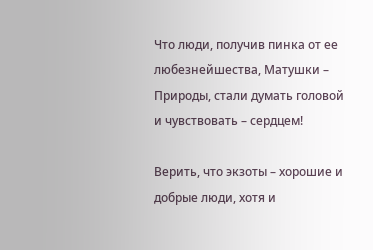Что люди, получив пинка от ее любезнейшества, Матушки – Природы, стали думать головой и чувствовать – сердцем!

Верить, что экзоты – хорошие и добрые люди, хотя и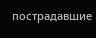пострадавшие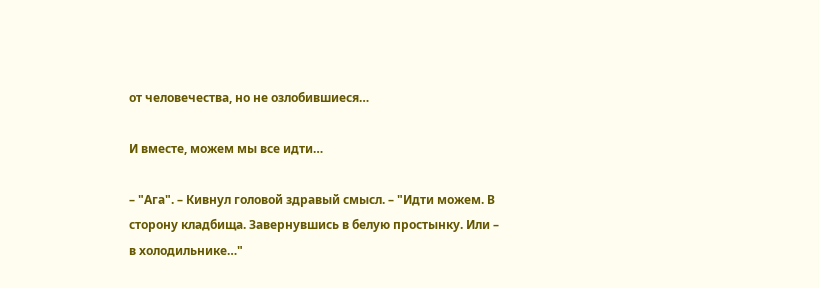от человечества, но не озлобившиеся…

И вместе, можем мы все идти…

– "Ага". – Кивнул головой здравый смысл. – "Идти можем. В сторону кладбища. Завернувшись в белую простынку. Или – в холодильнике…"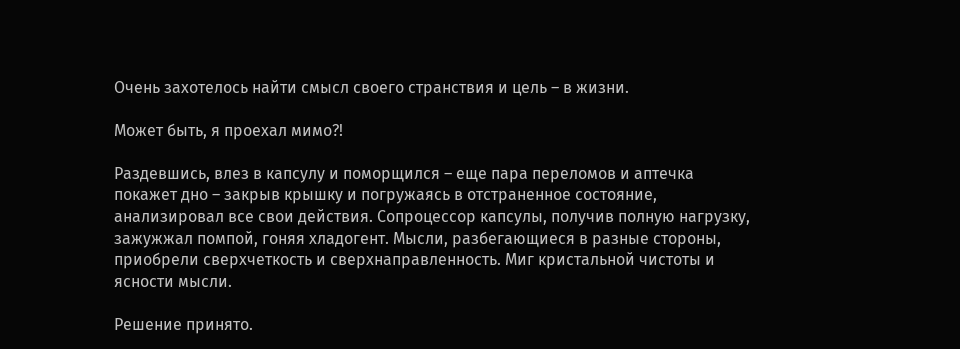Очень захотелось найти смысл своего странствия и цель – в жизни.

Может быть, я проехал мимо?!

Раздевшись, влез в капсулу и поморщился – еще пара переломов и аптечка покажет дно – закрыв крышку и погружаясь в отстраненное состояние, анализировал все свои действия. Сопроцессор капсулы, получив полную нагрузку, зажужжал помпой, гоняя хладогент. Мысли, разбегающиеся в разные стороны, приобрели сверхчеткость и сверхнаправленность. Миг кристальной чистоты и ясности мысли.

Решение принято.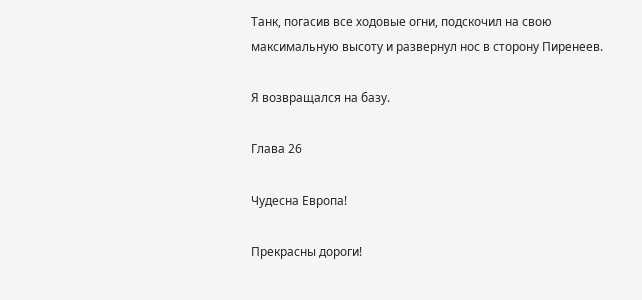Танк, погасив все ходовые огни, подскочил на свою максимальную высоту и развернул нос в сторону Пиренеев.

Я возвращался на базу.

Глава 26

Чудесна Европа!

Прекрасны дороги!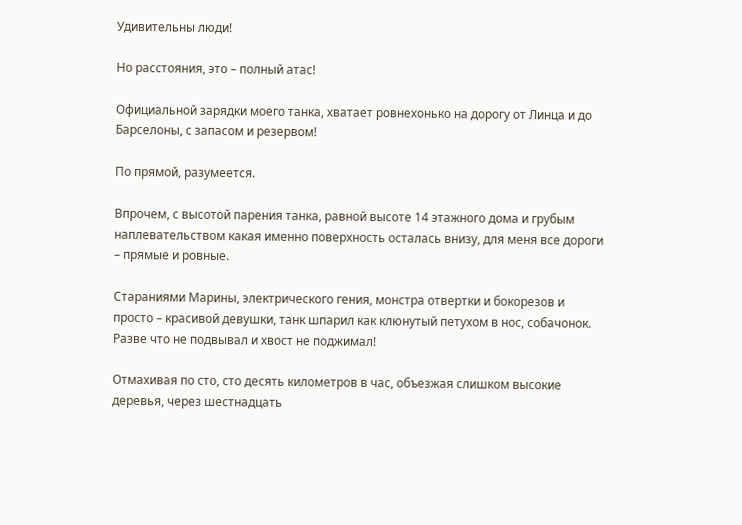Удивительны люди!

Но расстояния, это – полный атас!

Официальной зарядки моего танка, хватает ровнехонько на дорогу от Линца и до Барселоны, с запасом и резервом!

По прямой, разумеется.

Впрочем, с высотой парения танка, равной высоте 14 этажного дома и грубым наплевательством какая именно поверхность осталась внизу, для меня все дороги – прямые и ровные.

Стараниями Марины, электрического гения, монстра отвертки и бокорезов и просто – красивой девушки, танк шпарил как клюнутый петухом в нос, собачонок. Разве что не подвывал и хвост не поджимал!

Отмахивая по сто, сто десять километров в час, объезжая слишком высокие деревья, через шестнадцать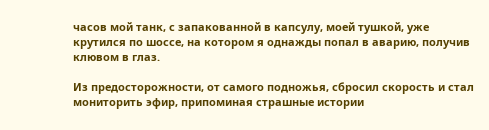часов мой танк, с запакованной в капсулу, моей тушкой, уже крутился по шоссе, на котором я однажды попал в аварию, получив клювом в глаз.

Из предосторожности, от самого подножья, сбросил скорость и стал мониторить эфир, припоминая страшные истории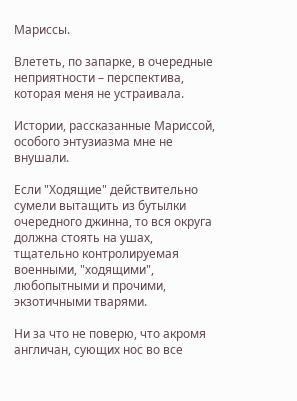Мариссы.

Влететь, по запарке, в очередные неприятности – перспектива, которая меня не устраивала.

Истории, рассказанные Мариссой, особого энтузиазма мне не внушали.

Если "Ходящие" действительно сумели вытащить из бутылки очередного джинна, то вся округа должна стоять на ушах, тщательно контролируемая военными, "ходящими", любопытными и прочими, экзотичными тварями.

Ни за что не поверю, что акромя англичан, сующих нос во все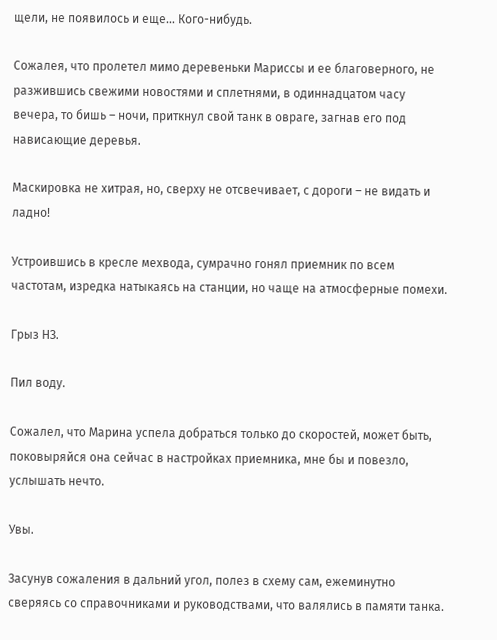щели, не появилось и еще… Кого-нибудь.

Сожалея, что пролетел мимо деревеньки Мариссы и ее благоверного, не разжившись свежими новостями и сплетнями, в одиннадцатом часу вечера, то бишь – ночи, приткнул свой танк в овраге, загнав его под нависающие деревья.

Маскировка не хитрая, но, сверху не отсвечивает, с дороги – не видать и ладно!

Устроившись в кресле мехвода, сумрачно гонял приемник по всем частотам, изредка натыкаясь на станции, но чаще на атмосферные помехи.

Грыз НЗ.

Пил воду.

Сожалел, что Марина успела добраться только до скоростей, может быть, поковыряйся она сейчас в настройках приемника, мне бы и повезло, услышать нечто.

Увы.

Засунув сожаления в дальний угол, полез в схему сам, ежеминутно сверяясь со справочниками и руководствами, что валялись в памяти танка.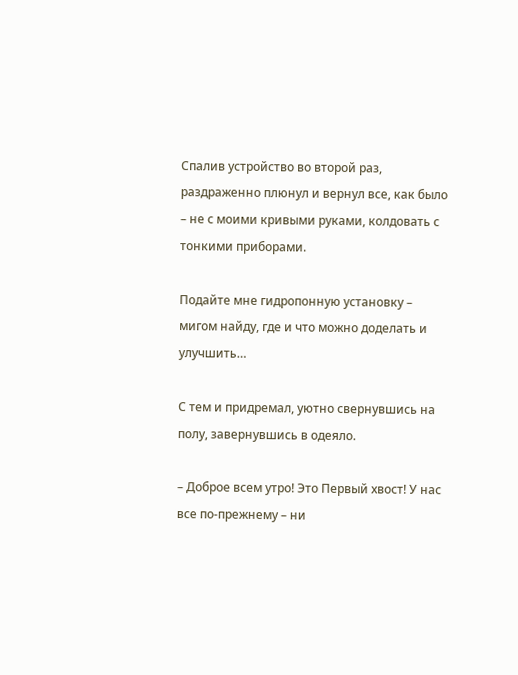Спалив устройство во второй раз, раздраженно плюнул и вернул все, как было – не с моими кривыми руками, колдовать с тонкими приборами.

Подайте мне гидропонную установку – мигом найду, где и что можно доделать и улучшить…

С тем и придремал, уютно свернувшись на полу, завернувшись в одеяло.

– Доброе всем утро! Это Первый хвост! У нас все по-прежнему – ни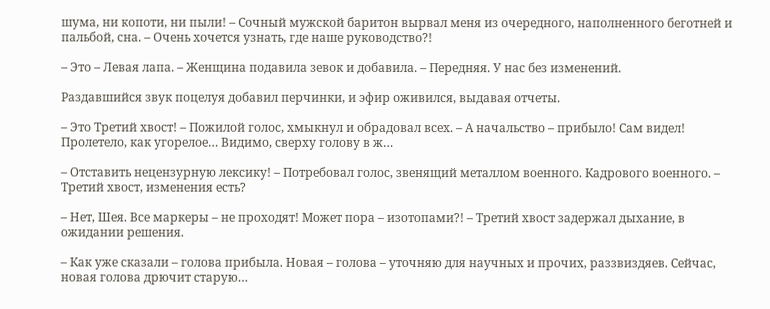шума, ни копоти, ни пыли! – Сочный мужской баритон вырвал меня из очередного, наполненного беготней и пальбой, сна. – Очень хочется узнать, где наше руководство?!

– Это – Левая лапа. – Женщина подавила зевок и добавила. – Передняя. У нас без изменений.

Раздавшийся звук поцелуя добавил перчинки, и эфир оживился, выдавая отчеты.

– Это Третий хвост! – Пожилой голос, хмыкнул и обрадовал всех. – А начальство – прибыло! Сам видел! Пролетело, как угорелое… Видимо, сверху голову в ж…

– Отставить нецензурную лексику! – Потребовал голос, звенящий металлом военного. Кадрового военного. – Третий хвост, изменения есть?

– Нет, Шея. Все маркеры – не проходят! Может пора – изотопами?! – Третий хвост задержал дыхание, в ожидании решения.

– Как уже сказали – голова прибыла. Новая – голова – уточняю для научных и прочих, раззвиздяев. Сейчас, новая голова дрючит старую…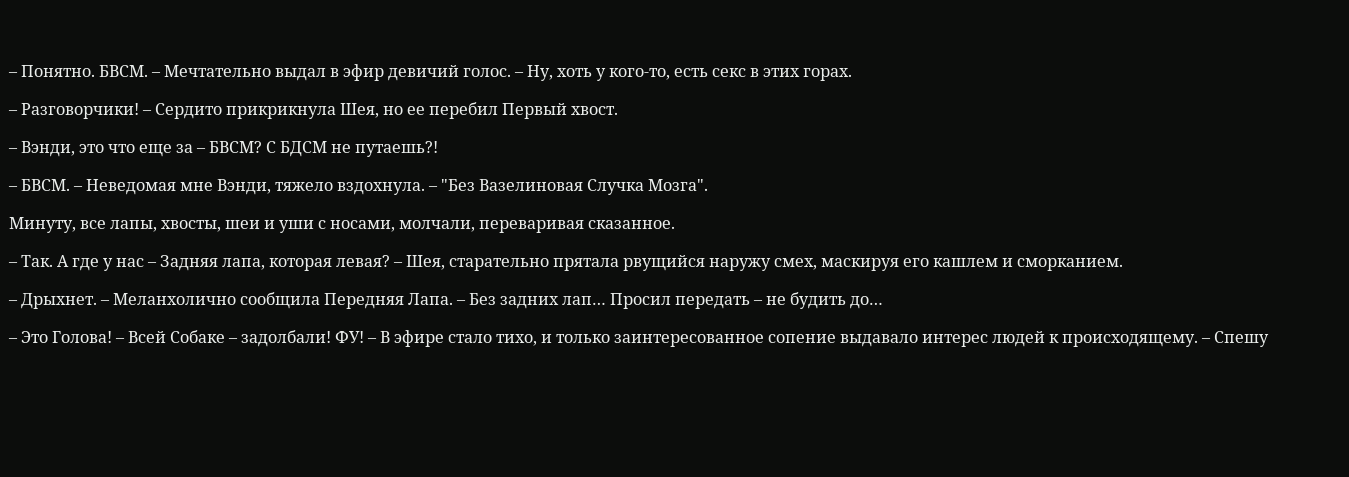– Понятно. БВСМ. – Мечтательно выдал в эфир девичий голос. – Ну, хоть у кого-то, есть секс в этих горах.

– Разговорчики! – Сердито прикрикнула Шея, но ее перебил Первый хвост.

– Вэнди, это что еще за – БВСМ? С БДСМ не путаешь?!

– БВСМ. – Неведомая мне Вэнди, тяжело вздохнула. – "Без Вазелиновая Случка Мозга".

Минуту, все лапы, хвосты, шеи и уши с носами, молчали, переваривая сказанное.

– Так. А где у нас – Задняя лапа, которая левая? – Шея, старательно прятала рвущийся наружу смех, маскируя его кашлем и сморканием.

– Дрыхнет. – Меланхолично сообщила Передняя Лапа. – Без задних лап… Просил передать – не будить до…

– Это Голова! – Всей Собаке – задолбали! ФУ! – В эфире стало тихо, и только заинтересованное сопение выдавало интерес людей к происходящему. – Спешу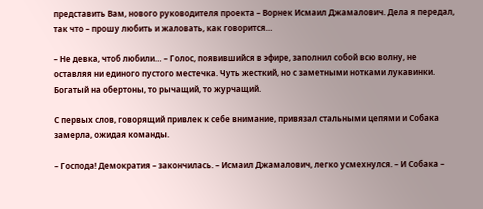представить Вам, нового руководителя проекта – Ворнек Исмаил Джамалович. Дела я передал, так что – прошу любить и жаловать, как говорится…

– Не девка, чтоб любили… – Голос, появившийся в эфире, заполнил собой всю волну, не оставляя ни единого пустого местечка. Чуть жесткий, но с заметными нотками лукавинки. Богатый на обертоны, то рычащий, то журчащий.

С первых слов, говорящий привлек к себе внимание, привязал стальными цепями и Собака замерла, ожидая команды.

– Господа! Демократия – закончилась. – Исмаил Джамалович, легко усмехнулся. – И Собака –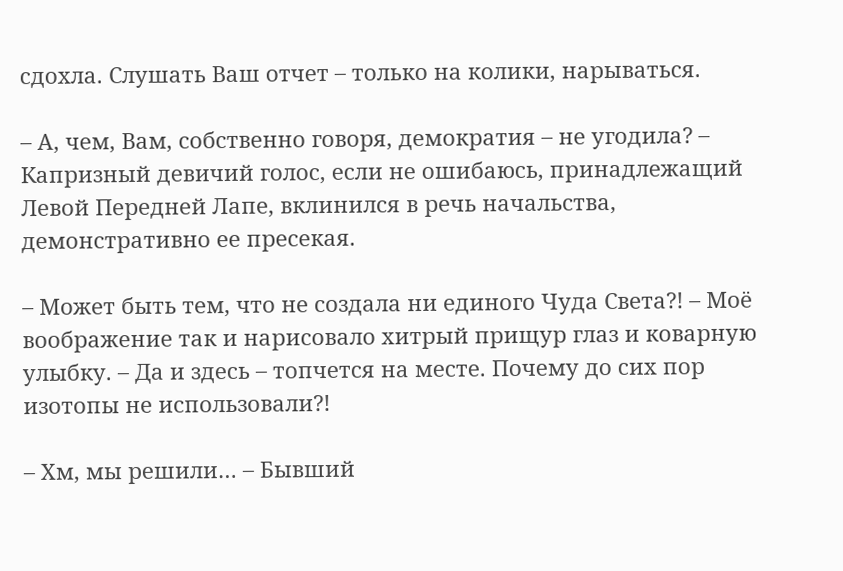сдохла. Слушать Ваш отчет – только на колики, нарываться.

– А, чем, Вам, собственно говоря, демократия – не угодила? – Капризный девичий голос, если не ошибаюсь, принадлежащий Левой Передней Лапе, вклинился в речь начальства, демонстративно ее пресекая.

– Может быть тем, что не создала ни единого Чуда Света?! – Моё воображение так и нарисовало хитрый прищур глаз и коварную улыбку. – Да и здесь – топчется на месте. Почему до сих пор изотопы не использовали?!

– Хм, мы решили… – Бывший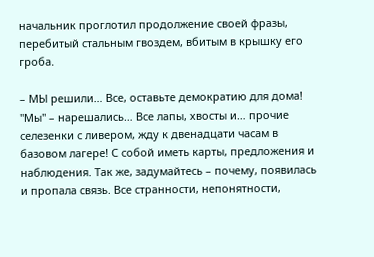начальник проглотил продолжение своей фразы, перебитый стальным гвоздем, вбитым в крышку его гроба.

– МЫ решили… Все, оставьте демократию для дома! "Мы" – нарешались… Все лапы, хвосты и… прочие селезенки с ливером, жду к двенадцати часам в базовом лагере! С собой иметь карты, предложения и наблюдения. Так же, задумайтесь – почему, появилась и пропала связь. Все странности, непонятности,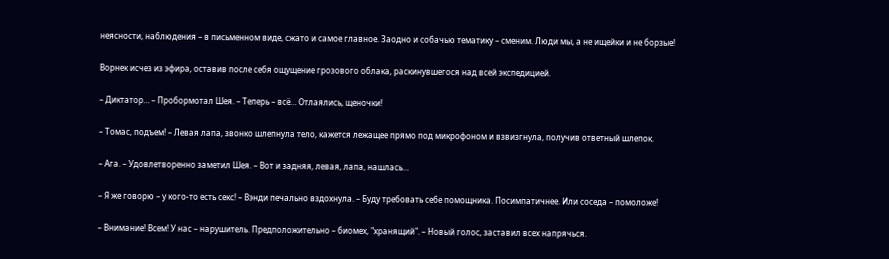неясности, наблюдения – в письменном виде, сжато и самое главное. Заодно и собачью тематику – сменим. Люди мы, а не ищейки и не борзые!

Ворнек исчез из эфира, оставив после себя ощущение грозового облака, раскинувшегося над всей экспедицией.

– Диктатор… – Пробормотал Шея. – Теперь – всё… Отлаялись, щеночки!

– Томас, подъем! – Левая лапа, звонко шлепнула тело, кажется лежащее прямо под микрофоном и взвизгнула, получив ответный шлепок.

– Ага. – Удовлетворенно заметил Шея. – Вот и задняя, левая, лапа, нашлась…

– Я же говорю – у кого-то есть секс! – Вэнди печально вздохнула. – Буду требовать себе помощника. Посимпатичнее. Или соседа – помоложе!

– Внимание! Всем! У нас – нарушитель. Предположительно – биомех, "хранящий". – Новый голос, заставил всех напрячься.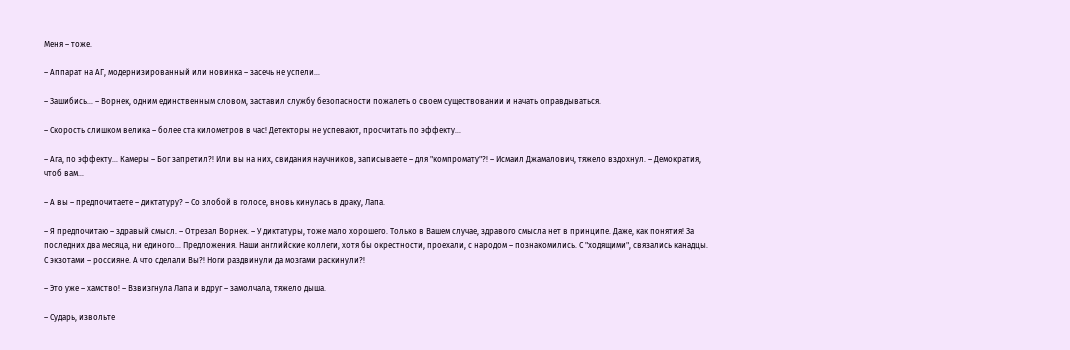Меня – тоже.

– Аппарат на АГ, модернизированный или новинка – засечь не успели…

– Зашибись… – Ворнек, одним единственным словом, заставил службу безопасности пожалеть о своем существовании и начать оправдываться.

– Скорость слишком велика – более ста километров в час! Детекторы не успевают, просчитать по эффекту…

– Ага, по эффекту… Камеры – Бог запретил?! Или вы на них, свидания научников, записываете – для "компромату"?! – Исмаил Джамалович, тяжело вздохнул. – Демократия, чтоб вам…

– А вы – предпочитаете – диктатуру? – Со злобой в голосе, вновь кинулась в драку, Лапа.

– Я предпочитаю – здравый смысл. – Отрезал Ворнек. – У диктатуры, тоже мало хорошего. Только в Вашем случае, здравого смысла нет в принципе. Даже, как понятия! За последних два месяца, ни единого… Предложения. Наши английские коллеги, хотя бы окрестности, проехали, с народом – познакомились. С "ходящими", связались канадцы. С экзотами – россияне. А что сделали Вы?! Ноги раздвинули да мозгами раскинули?!

– Это уже – хамство! – Взвизгнула Лапа и вдруг – замолчала, тяжело дыша.

– Сударь, извольте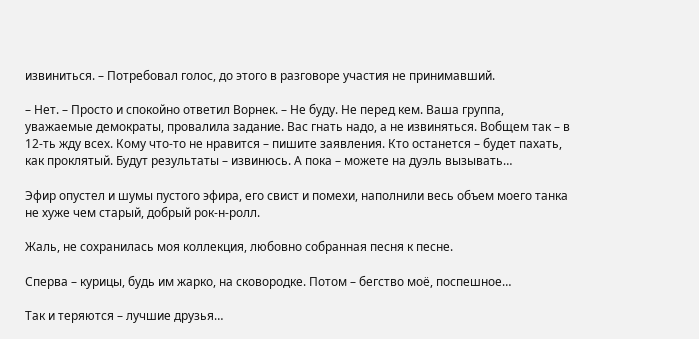извиниться. – Потребовал голос, до этого в разговоре участия не принимавший.

– Нет. – Просто и спокойно ответил Ворнек. – Не буду. Не перед кем. Ваша группа, уважаемые демократы, провалила задание. Вас гнать надо, а не извиняться. Вобщем так – в 12-ть жду всех. Кому что-то не нравится – пишите заявления. Кто останется – будет пахать, как проклятый. Будут результаты – извинюсь. А пока – можете на дуэль вызывать…

Эфир опустел и шумы пустого эфира, его свист и помехи, наполнили весь объем моего танка не хуже чем старый, добрый рок-н-ролл.

Жаль, не сохранилась моя коллекция, любовно собранная песня к песне.

Сперва – курицы, будь им жарко, на сковородке. Потом – бегство моё, поспешное…

Так и теряются – лучшие друзья…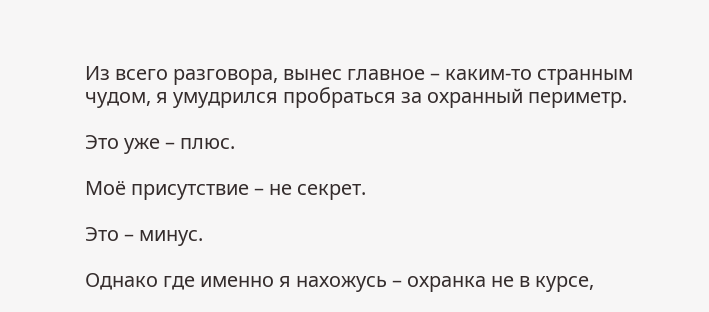Из всего разговора, вынес главное – каким-то странным чудом, я умудрился пробраться за охранный периметр.

Это уже – плюс.

Моё присутствие – не секрет.

Это – минус.

Однако где именно я нахожусь – охранка не в курсе,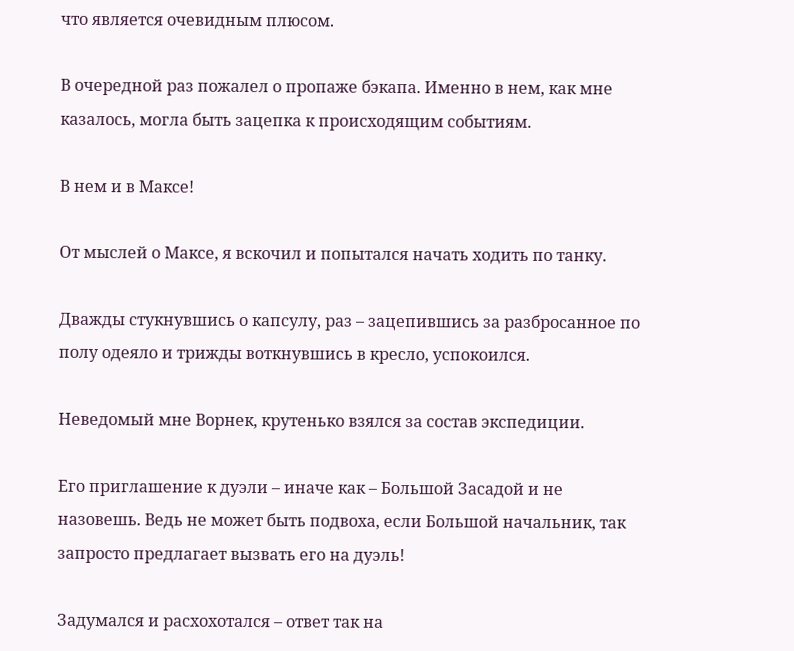что является очевидным плюсом.

В очередной раз пожалел о пропаже бэкапа. Именно в нем, как мне казалось, могла быть зацепка к происходящим событиям.

В нем и в Максе!

От мыслей о Максе, я вскочил и попытался начать ходить по танку.

Дважды стукнувшись о капсулу, раз – зацепившись за разбросанное по полу одеяло и трижды воткнувшись в кресло, успокоился.

Неведомый мне Ворнек, крутенько взялся за состав экспедиции.

Его приглашение к дуэли – иначе как – Большой Засадой и не назовешь. Ведь не может быть подвоха, если Большой начальник, так запросто предлагает вызвать его на дуэль!

Задумался и расхохотался – ответ так на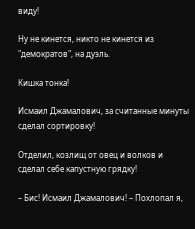виду!

Ну не кинется, никто не кинется из "демократов", на дуэль.

Кишка тонка!

Исмаил Джамалович, за считанные минуты сделал сортировку!

Отделил, козлищ от овец и волков и сделал себе капустную грядку!

– Бис! Исмаил Джамалович! – Похлопал я,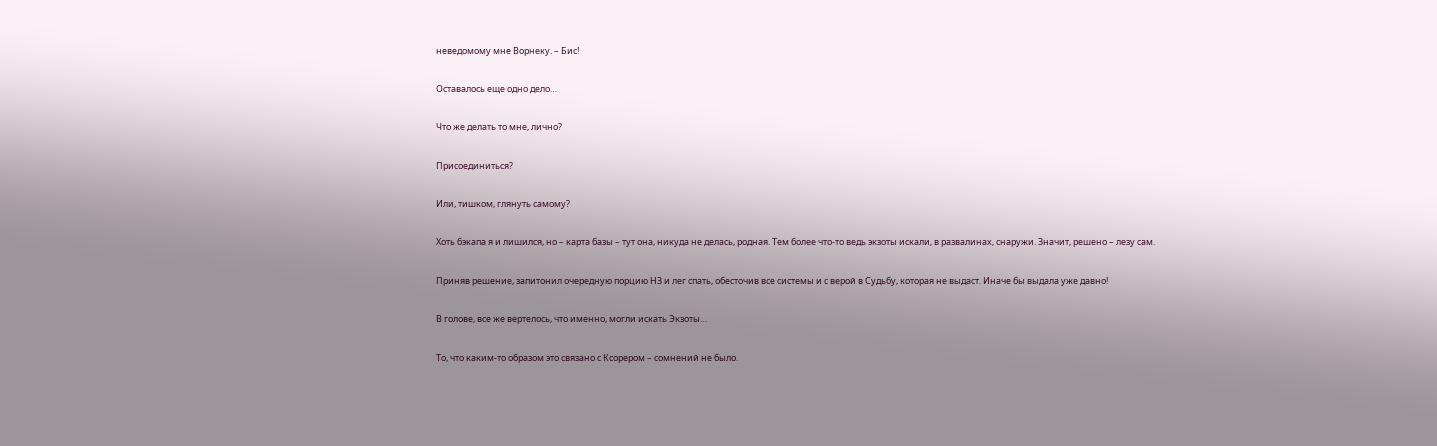неведомому мне Ворнеку. – Бис!

Оставалось еще одно дело…

Что же делать то мне, лично?

Присоединиться?

Или, тишком, глянуть самому?

Хоть бэкапа я и лишился, но – карта базы – тут она, никуда не делась, родная. Тем более что-то ведь экзоты искали, в развалинах, снаружи. Значит, решено – лезу сам.

Приняв решение, запитонил очередную порцию НЗ и лег спать, обесточив все системы и с верой в Судьбу, которая не выдаст. Иначе бы выдала уже давно!

В голове, все же вертелось, что именно, могли искать Экзоты…

То, что каким-то образом это связано с Ксорером – сомнений не было.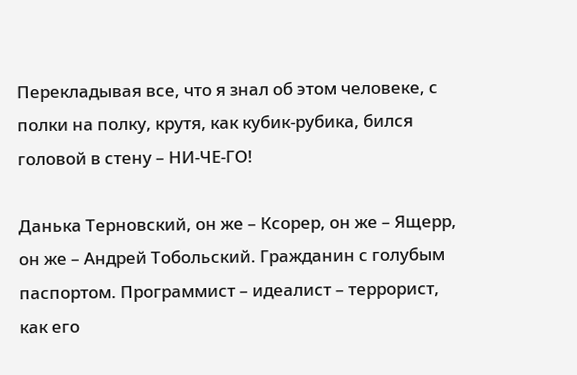Перекладывая все, что я знал об этом человеке, с полки на полку, крутя, как кубик-рубика, бился головой в стену – НИ-ЧЕ-ГО!

Данька Терновский, он же – Ксорер, он же – Ящерр, он же – Андрей Тобольский. Гражданин с голубым паспортом. Программист – идеалист – террорист, как его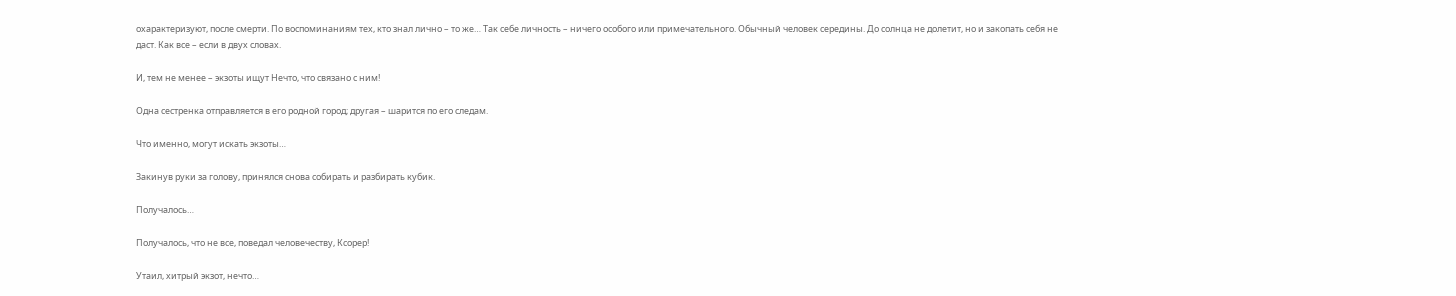охарактеризуют, после смерти. По воспоминаниям тех, кто знал лично – то же… Так себе личность – ничего особого или примечательного. Обычный человек середины. До солнца не долетит, но и закопать себя не даст. Как все – если в двух словах.

И, тем не менее – экзоты ищут Нечто, что связано с ним!

Одна сестренка отправляется в его родной город; другая – шарится по его следам.

Что именно, могут искать экзоты…

Закинув руки за голову, принялся снова собирать и разбирать кубик.

Получалось…

Получалось, что не все, поведал человечеству, Ксорер!

Утаил, хитрый экзот, нечто…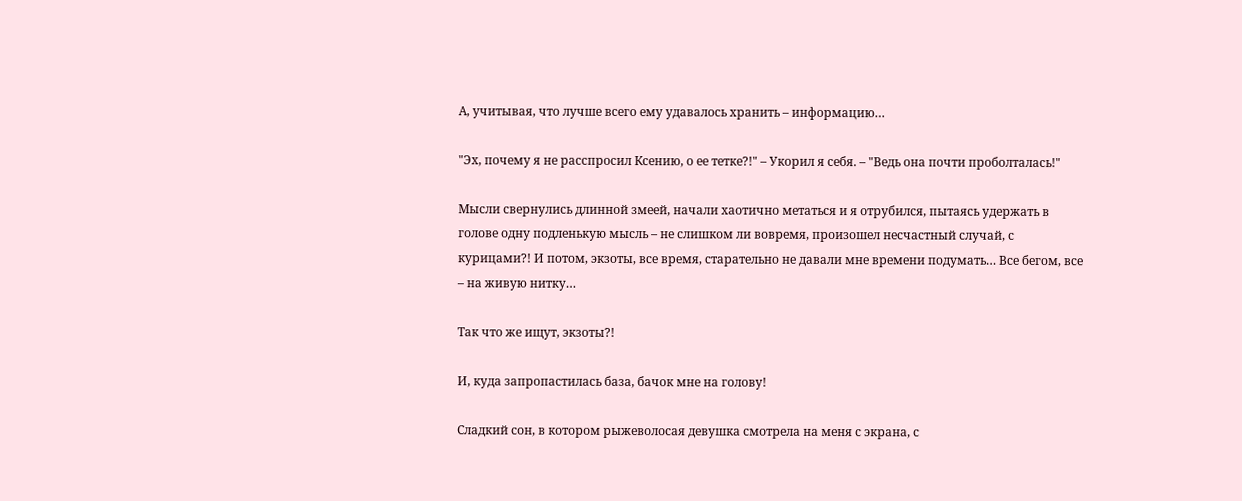А, учитывая, что лучше всего ему удавалось хранить – информацию…

"Эх, почему я не расспросил Ксению, о ее тетке?!" – Укорил я себя. – "Ведь она почти проболталась!"

Мысли свернулись длинной змеей, начали хаотично метаться и я отрубился, пытаясь удержать в голове одну подленькую мысль – не слишком ли вовремя, произошел несчастный случай, с курицами?! И потом, экзоты, все время, старательно не давали мне времени подумать… Все бегом, все – на живую нитку…

Так что же ищут, экзоты?!

И, куда запропастилась база, бачок мне на голову!

Сладкий сон, в котором рыжеволосая девушка смотрела на меня с экрана, с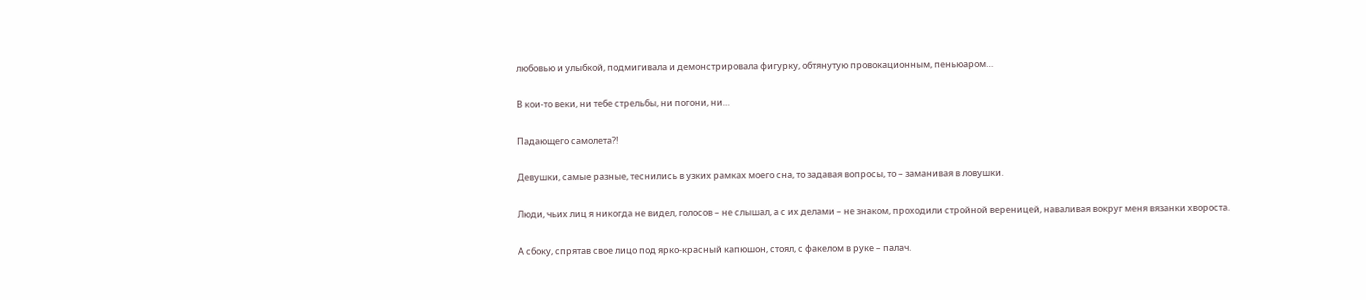любовью и улыбкой, подмигивала и демонстрировала фигурку, обтянутую провокационным, пеньюаром…

В кои-то веки, ни тебе стрельбы, ни погони, ни…

Падающего самолета?!

Девушки, самые разные, теснились в узких рамках моего сна, то задавая вопросы, то – заманивая в ловушки.

Люди, чьих лиц я никогда не видел, голосов – не слышал, а с их делами – не знаком, проходили стройной вереницей, наваливая вокруг меня вязанки хвороста.

А сбоку, спрятав свое лицо под ярко-красный капюшон, стоял, с факелом в руке – палач.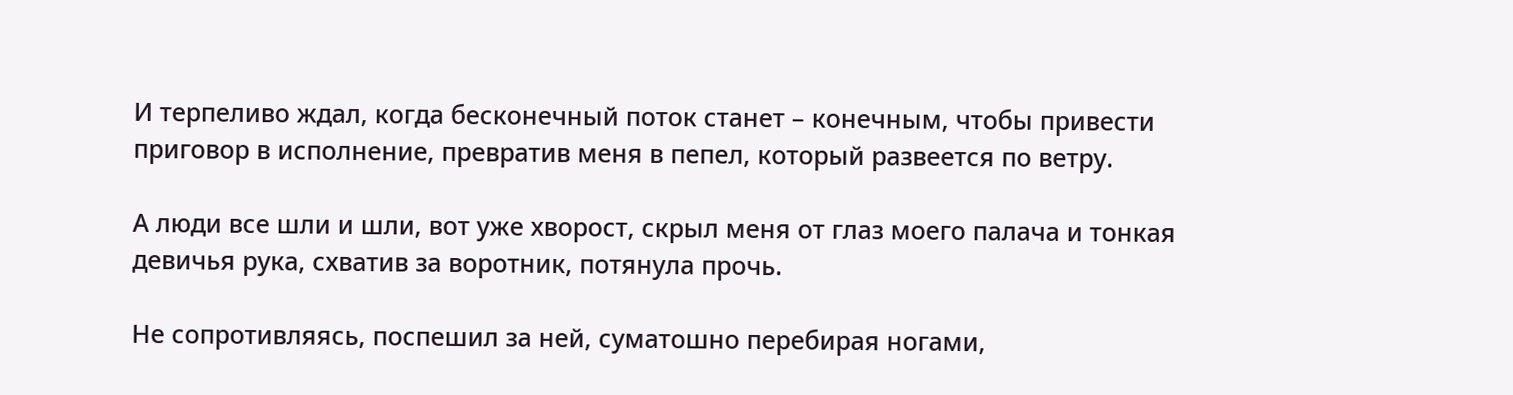И терпеливо ждал, когда бесконечный поток станет – конечным, чтобы привести приговор в исполнение, превратив меня в пепел, который развеется по ветру.

А люди все шли и шли, вот уже хворост, скрыл меня от глаз моего палача и тонкая девичья рука, схватив за воротник, потянула прочь.

Не сопротивляясь, поспешил за ней, суматошно перебирая ногами,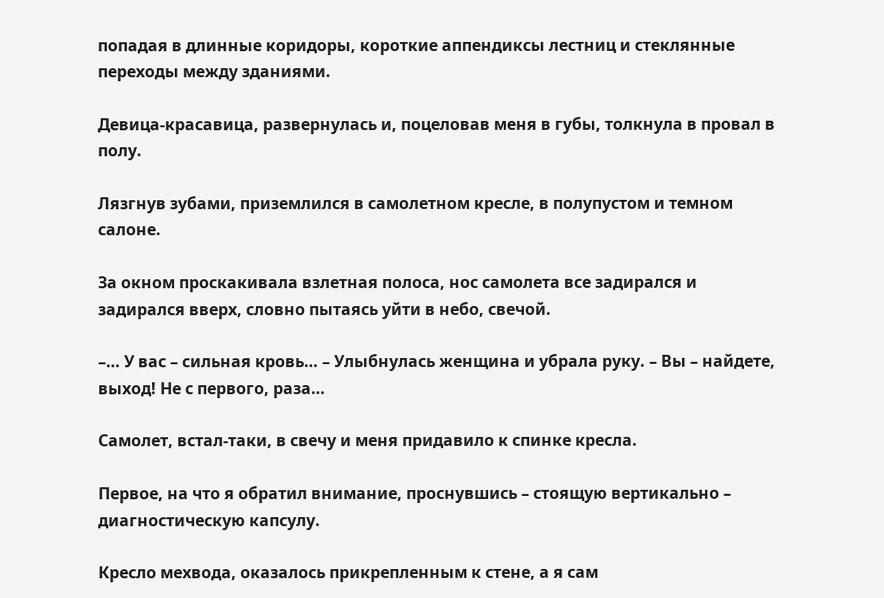попадая в длинные коридоры, короткие аппендиксы лестниц и стеклянные переходы между зданиями.

Девица-красавица, развернулась и, поцеловав меня в губы, толкнула в провал в полу.

Лязгнув зубами, приземлился в самолетном кресле, в полупустом и темном салоне.

За окном проскакивала взлетная полоса, нос самолета все задирался и задирался вверх, словно пытаясь уйти в небо, свечой.

–… У вас – сильная кровь… – Улыбнулась женщина и убрала руку. – Вы – найдете, выход! Не с первого, раза…

Самолет, встал-таки, в свечу и меня придавило к спинке кресла.

Первое, на что я обратил внимание, проснувшись – стоящую вертикально – диагностическую капсулу.

Кресло мехвода, оказалось прикрепленным к стене, а я сам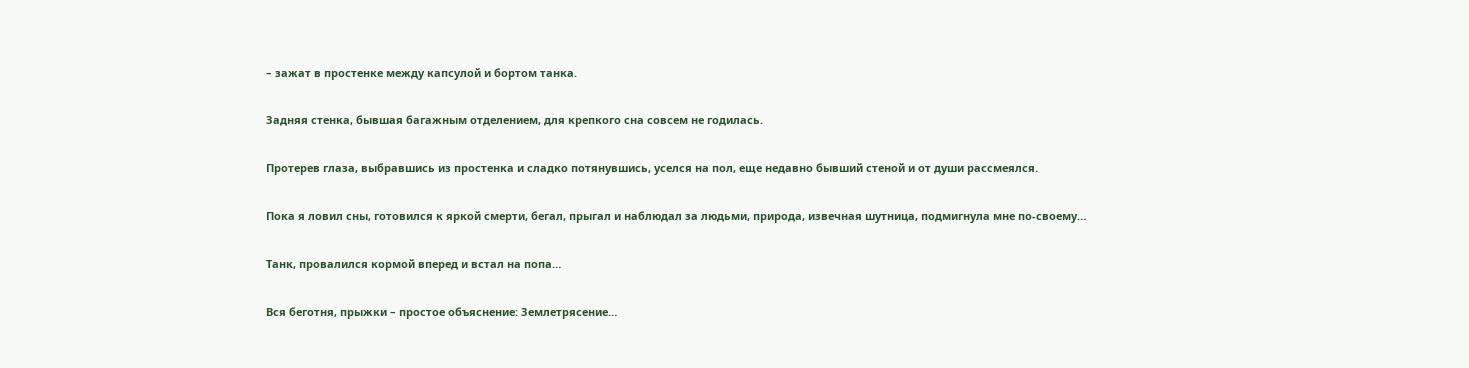– зажат в простенке между капсулой и бортом танка.

Задняя стенка, бывшая багажным отделением, для крепкого сна совсем не годилась.

Протерев глаза, выбравшись из простенка и сладко потянувшись, уселся на пол, еще недавно бывший стеной и от души рассмеялся.

Пока я ловил сны, готовился к яркой смерти, бегал, прыгал и наблюдал за людьми, природа, извечная шутница, подмигнула мне по-своему…

Танк, провалился кормой вперед и встал на попа…

Вся беготня, прыжки – простое объяснение: Землетрясение…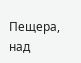Пещера, над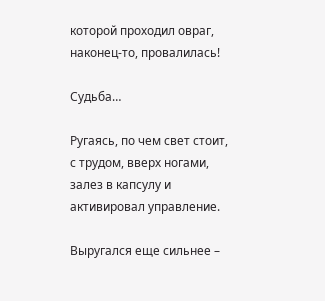которой проходил овраг, наконец-то, провалилась!

Судьба…

Ругаясь, по чем свет стоит, с трудом, вверх ногами, залез в капсулу и активировал управление.

Выругался еще сильнее –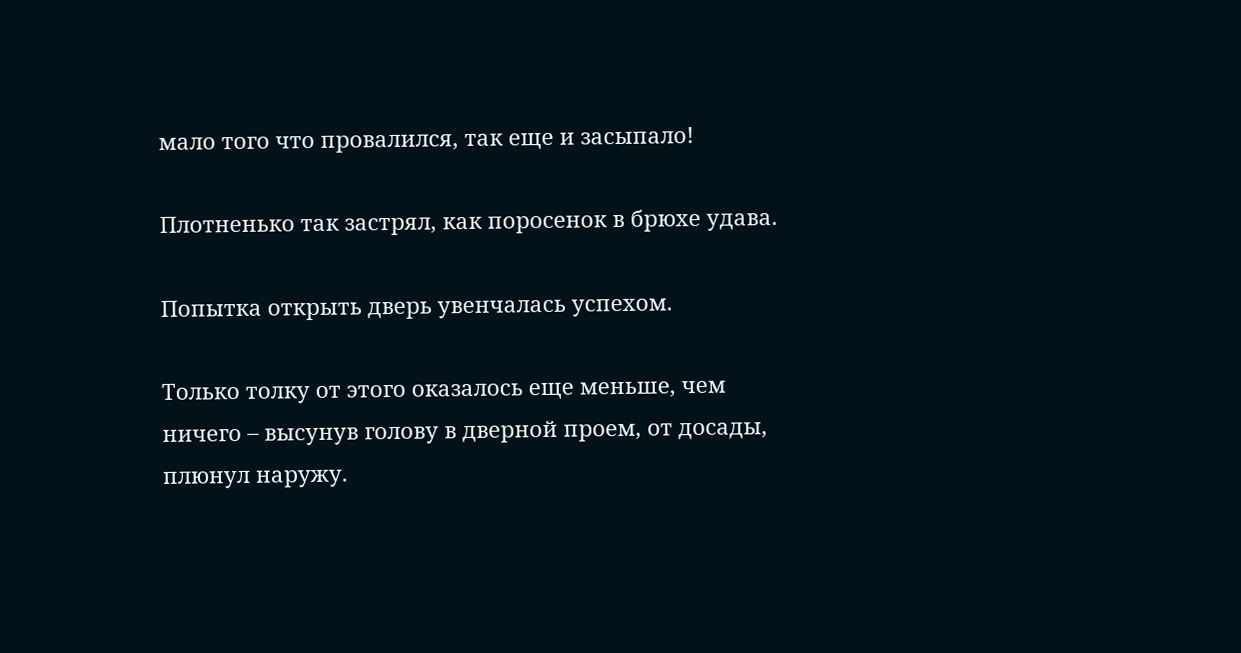мало того что провалился, так еще и засыпало!

Плотненько так застрял, как поросенок в брюхе удава.

Попытка открыть дверь увенчалась успехом.

Только толку от этого оказалось еще меньше, чем ничего – высунув голову в дверной проем, от досады, плюнул наружу.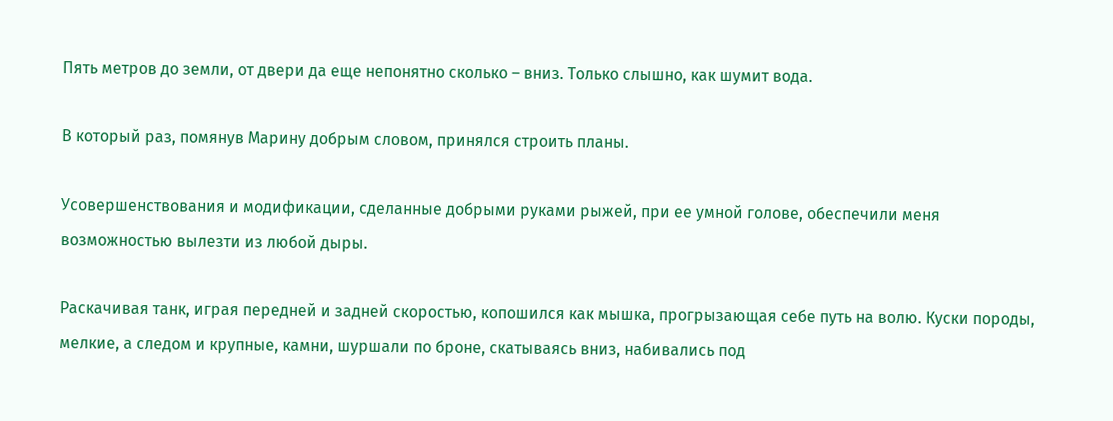Пять метров до земли, от двери да еще непонятно сколько – вниз. Только слышно, как шумит вода.

В который раз, помянув Марину добрым словом, принялся строить планы.

Усовершенствования и модификации, сделанные добрыми руками рыжей, при ее умной голове, обеспечили меня возможностью вылезти из любой дыры.

Раскачивая танк, играя передней и задней скоростью, копошился как мышка, прогрызающая себе путь на волю. Куски породы, мелкие, а следом и крупные, камни, шуршали по броне, скатываясь вниз, набивались под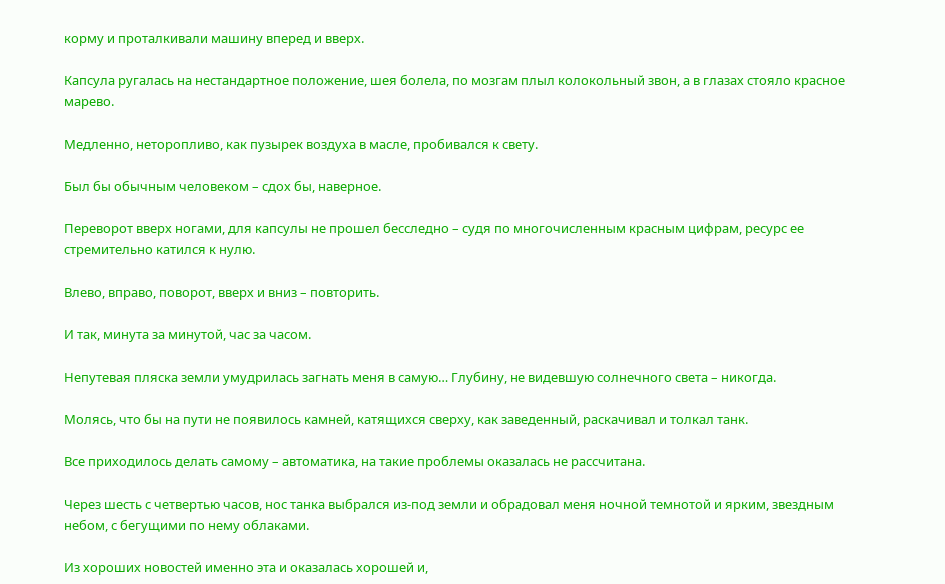корму и проталкивали машину вперед и вверх.

Капсула ругалась на нестандартное положение, шея болела, по мозгам плыл колокольный звон, а в глазах стояло красное марево.

Медленно, неторопливо, как пузырек воздуха в масле, пробивался к свету.

Был бы обычным человеком – сдох бы, наверное.

Переворот вверх ногами, для капсулы не прошел бесследно – судя по многочисленным красным цифрам, ресурс ее стремительно катился к нулю.

Влево, вправо, поворот, вверх и вниз – повторить.

И так, минута за минутой, час за часом.

Непутевая пляска земли умудрилась загнать меня в самую… Глубину, не видевшую солнечного света – никогда.

Молясь, что бы на пути не появилось камней, катящихся сверху, как заведенный, раскачивал и толкал танк.

Все приходилось делать самому – автоматика, на такие проблемы оказалась не рассчитана.

Через шесть с четвертью часов, нос танка выбрался из-под земли и обрадовал меня ночной темнотой и ярким, звездным небом, с бегущими по нему облаками.

Из хороших новостей именно эта и оказалась хорошей и,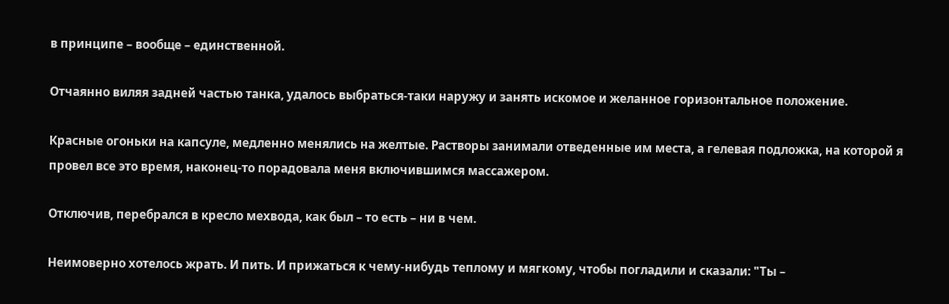в принципе – вообще – единственной.

Отчаянно виляя задней частью танка, удалось выбраться-таки наружу и занять искомое и желанное горизонтальное положение.

Красные огоньки на капсуле, медленно менялись на желтые. Растворы занимали отведенные им места, а гелевая подложка, на которой я провел все это время, наконец-то порадовала меня включившимся массажером.

Отключив, перебрался в кресло мехвода, как был – то есть – ни в чем.

Неимоверно хотелось жрать. И пить. И прижаться к чему-нибудь теплому и мягкому, чтобы погладили и сказали: "Ты –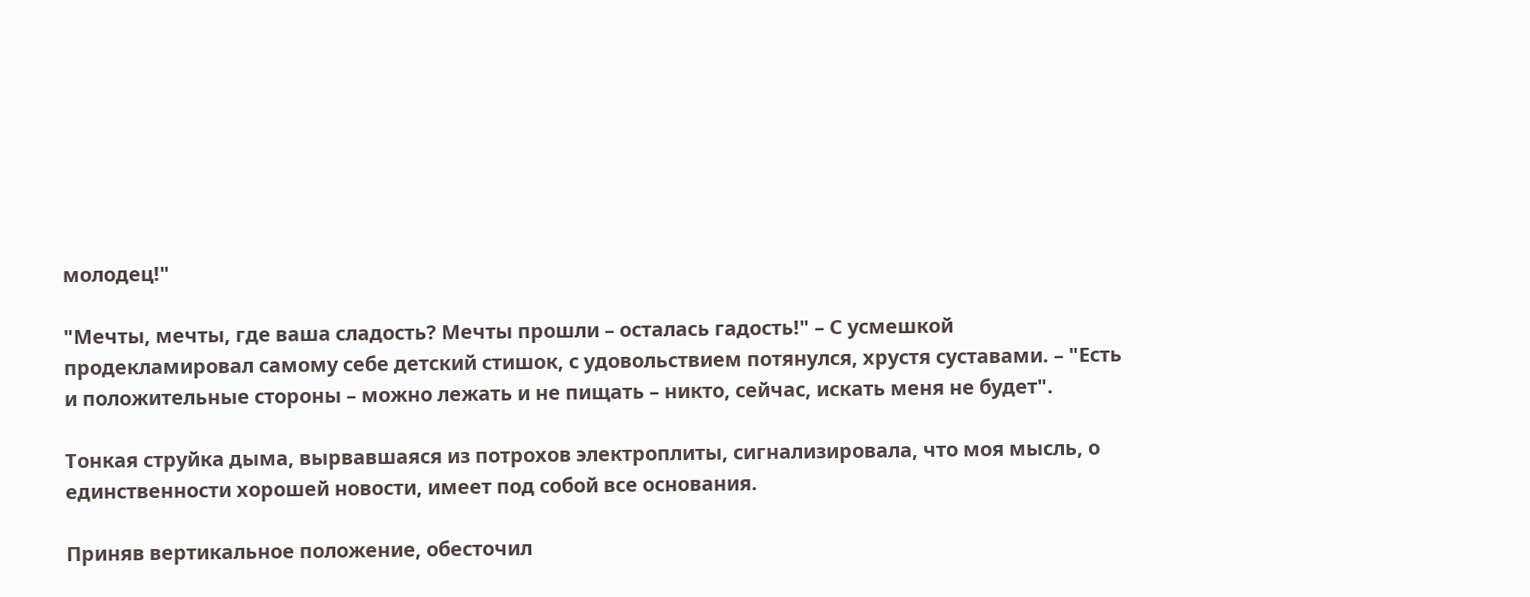молодец!"

"Мечты, мечты, где ваша сладость? Мечты прошли – осталась гадость!" – С усмешкой продекламировал самому себе детский стишок, с удовольствием потянулся, хрустя суставами. – "Есть и положительные стороны – можно лежать и не пищать – никто, сейчас, искать меня не будет".

Тонкая струйка дыма, вырвавшаяся из потрохов электроплиты, сигнализировала, что моя мысль, о единственности хорошей новости, имеет под собой все основания.

Приняв вертикальное положение, обесточил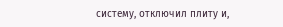систему, отключил плиту и,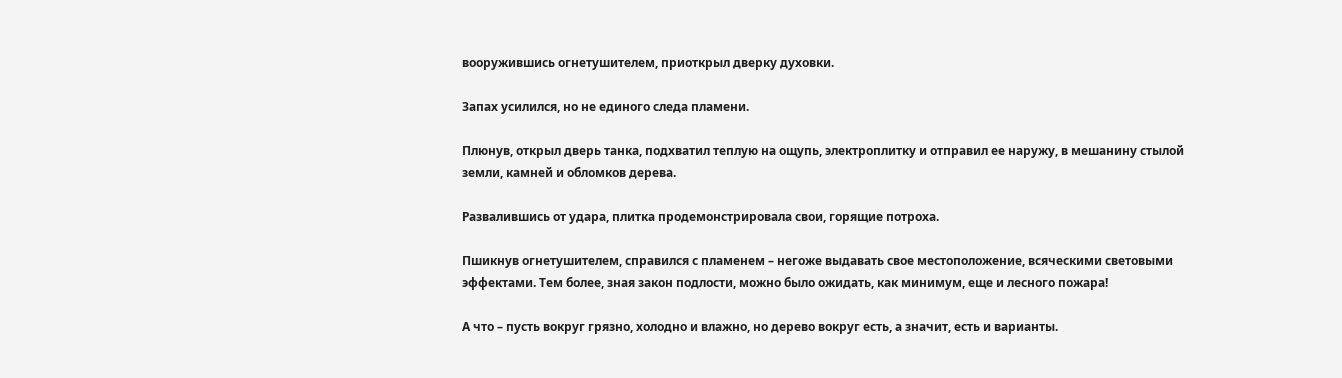вооружившись огнетушителем, приоткрыл дверку духовки.

Запах усилился, но не единого следа пламени.

Плюнув, открыл дверь танка, подхватил теплую на ощупь, электроплитку и отправил ее наружу, в мешанину стылой земли, камней и обломков дерева.

Развалившись от удара, плитка продемонстрировала свои, горящие потроха.

Пшикнув огнетушителем, справился с пламенем – негоже выдавать свое местоположение, всяческими световыми эффектами. Тем более, зная закон подлости, можно было ожидать, как минимум, еще и лесного пожара!

А что – пусть вокруг грязно, холодно и влажно, но дерево вокруг есть, а значит, есть и варианты.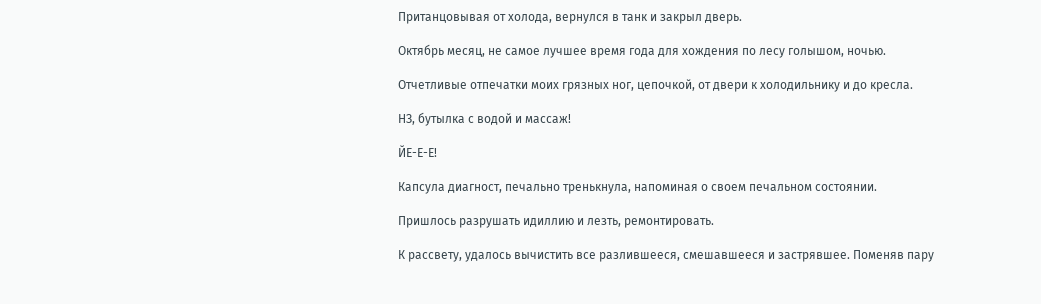Пританцовывая от холода, вернулся в танк и закрыл дверь.

Октябрь месяц, не самое лучшее время года для хождения по лесу голышом, ночью.

Отчетливые отпечатки моих грязных ног, цепочкой, от двери к холодильнику и до кресла.

НЗ, бутылка с водой и массаж!

ЙЕ-Е-Е!

Капсула диагност, печально тренькнула, напоминая о своем печальном состоянии.

Пришлось разрушать идиллию и лезть, ремонтировать.

К рассвету, удалось вычистить все разлившееся, смешавшееся и застрявшее. Поменяв пару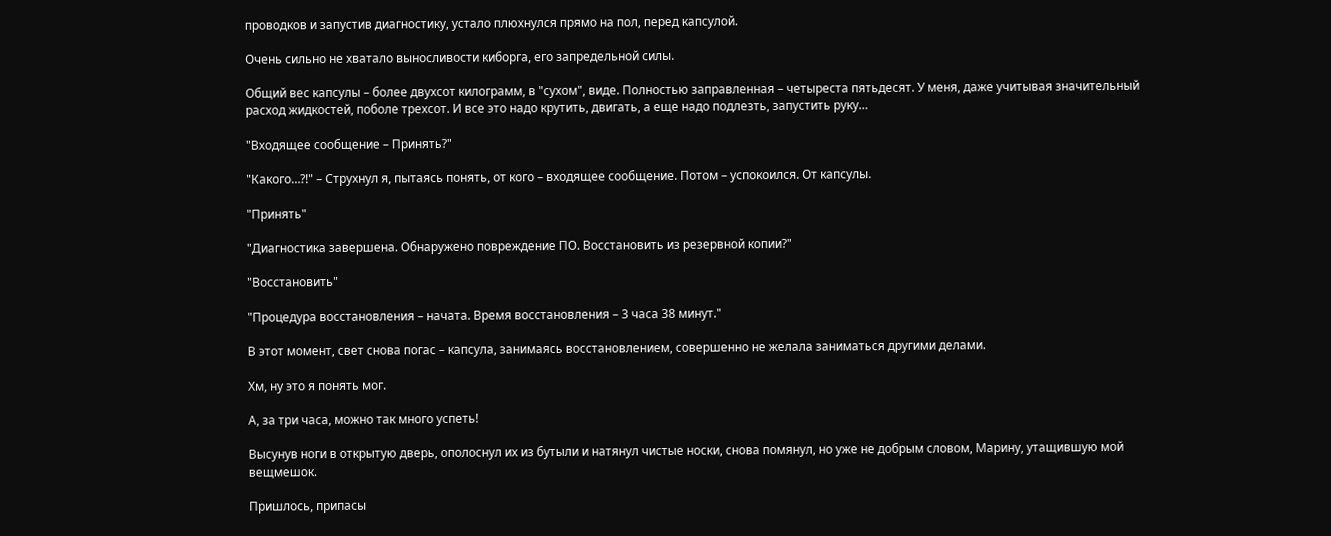проводков и запустив диагностику, устало плюхнулся прямо на пол, перед капсулой.

Очень сильно не хватало выносливости киборга, его запредельной силы.

Общий вес капсулы – более двухсот килограмм, в "сухом", виде. Полностью заправленная – четыреста пятьдесят. У меня, даже учитывая значительный расход жидкостей, поболе трехсот. И все это надо крутить, двигать, а еще надо подлезть, запустить руку…

"Входящее сообщение – Принять?"

"Какого…?!" – Струхнул я, пытаясь понять, от кого – входящее сообщение. Потом – успокоился. От капсулы.

"Принять"

"Диагностика завершена. Обнаружено повреждение ПО. Восстановить из резервной копии?"

"Восстановить"

"Процедура восстановления – начата. Время восстановления – 3 часа 38 минут."

В этот момент, свет снова погас – капсула, занимаясь восстановлением, совершенно не желала заниматься другими делами.

Хм, ну это я понять мог.

А, за три часа, можно так много успеть!

Высунув ноги в открытую дверь, ополоснул их из бутыли и натянул чистые носки, снова помянул, но уже не добрым словом, Марину, утащившую мой вещмешок.

Пришлось, припасы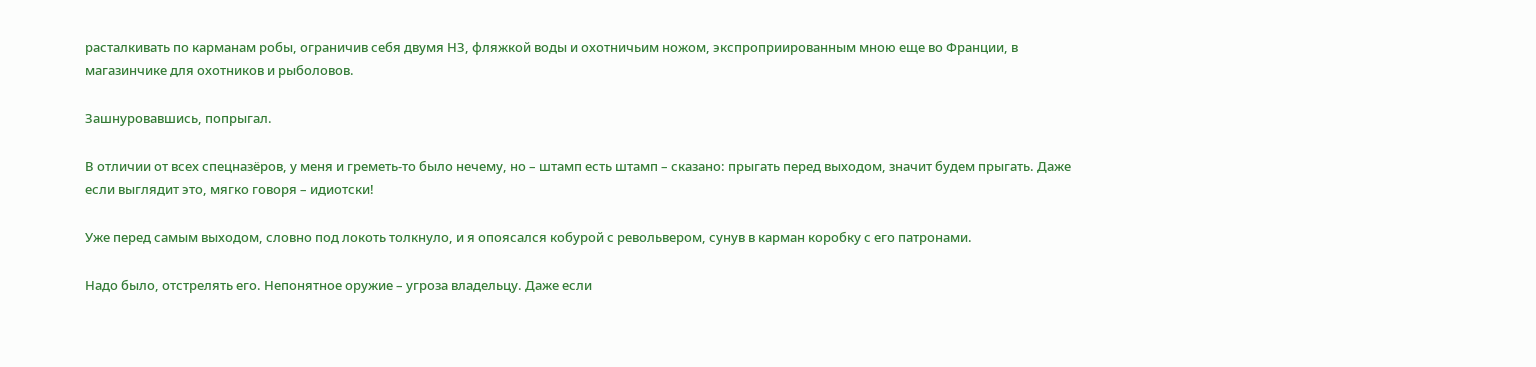расталкивать по карманам робы, ограничив себя двумя НЗ, фляжкой воды и охотничьим ножом, экспроприированным мною еще во Франции, в магазинчике для охотников и рыболовов.

Зашнуровавшись, попрыгал.

В отличии от всех спецназёров, у меня и греметь-то было нечему, но – штамп есть штамп – сказано: прыгать перед выходом, значит будем прыгать. Даже если выглядит это, мягко говоря – идиотски!

Уже перед самым выходом, словно под локоть толкнуло, и я опоясался кобурой с револьвером, сунув в карман коробку с его патронами.

Надо было, отстрелять его. Непонятное оружие – угроза владельцу. Даже если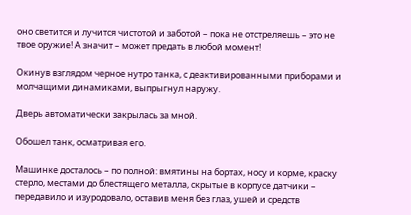оно светится и лучится чистотой и заботой – пока не отстреляешь – это не твое оружие! А значит – может предать в любой момент!

Окинув взглядом черное нутро танка, с деактивированными приборами и молчащими динамиками, выпрыгнул наружу.

Дверь автоматически закрылась за мной.

Обошел танк, осматривая его.

Машинке досталось – по полной: вмятины на бортах, носу и корме, краску стерло, местами до блестящего металла, скрытые в корпусе датчики – передавило и изуродовало, оставив меня без глаз, ушей и средств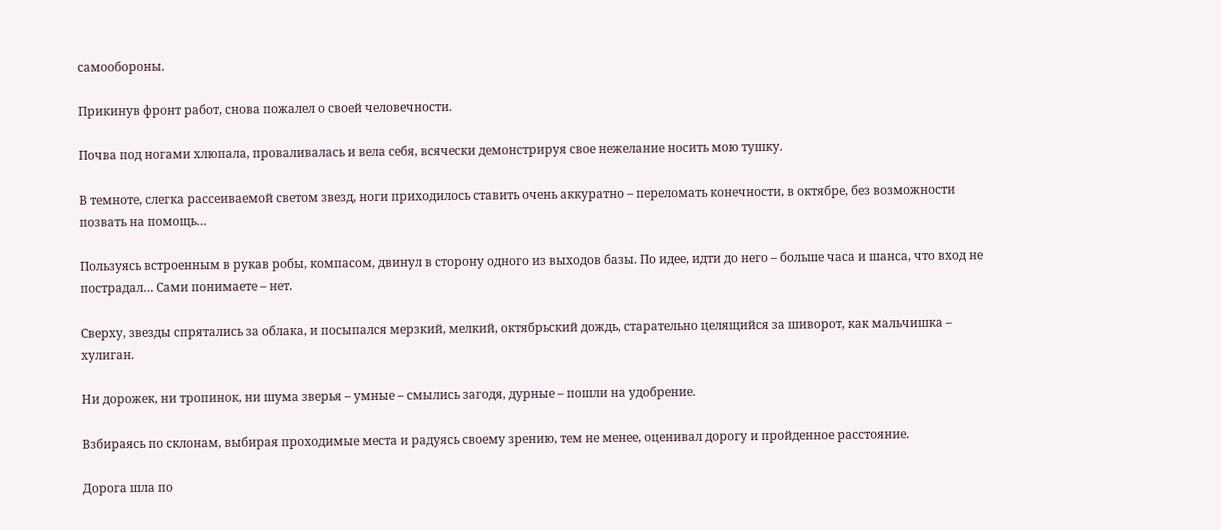самообороны.

Прикинув фронт работ, снова пожалел о своей человечности.

Почва под ногами хлюпала, проваливалась и вела себя, всячески демонстрируя свое нежелание носить мою тушку.

В темноте, слегка рассеиваемой светом звезд, ноги приходилось ставить очень аккуратно – переломать конечности, в октябре, без возможности позвать на помощь…

Пользуясь встроенным в рукав робы, компасом, двинул в сторону одного из выходов базы. По идее, идти до него – больше часа и шанса, что вход не пострадал… Сами понимаете – нет.

Сверху, звезды спрятались за облака, и посыпался мерзкий, мелкий, октябрьский дождь, старательно целящийся за шиворот, как мальчишка – хулиган.

Ни дорожек, ни тропинок, ни шума зверья – умные – смылись загодя, дурные – пошли на удобрение.

Взбираясь по склонам, выбирая проходимые места и радуясь своему зрению, тем не менее, оценивал дорогу и пройденное расстояние.

Дорога шла по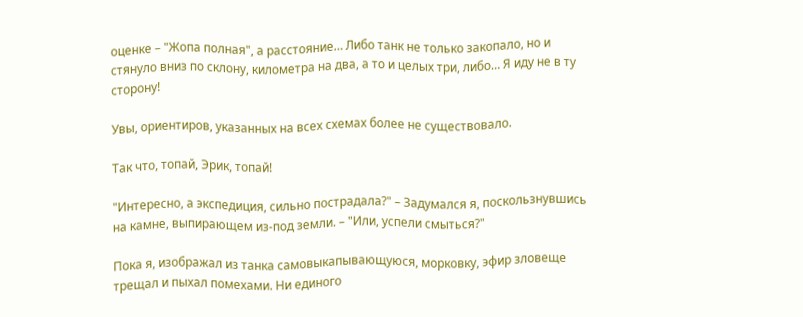оценке – "Жопа полная", а расстояние… Либо танк не только закопало, но и стянуло вниз по склону, километра на два, а то и целых три, либо… Я иду не в ту сторону!

Увы, ориентиров, указанных на всех схемах более не существовало.

Так что, топай, Эрик, топай!

"Интересно, а экспедиция, сильно пострадала?" – Задумался я, поскользнувшись на камне, выпирающем из-под земли. – "Или, успели смыться?"

Пока я, изображал из танка самовыкапывающуюся, морковку, эфир зловеще трещал и пыхал помехами. Ни единого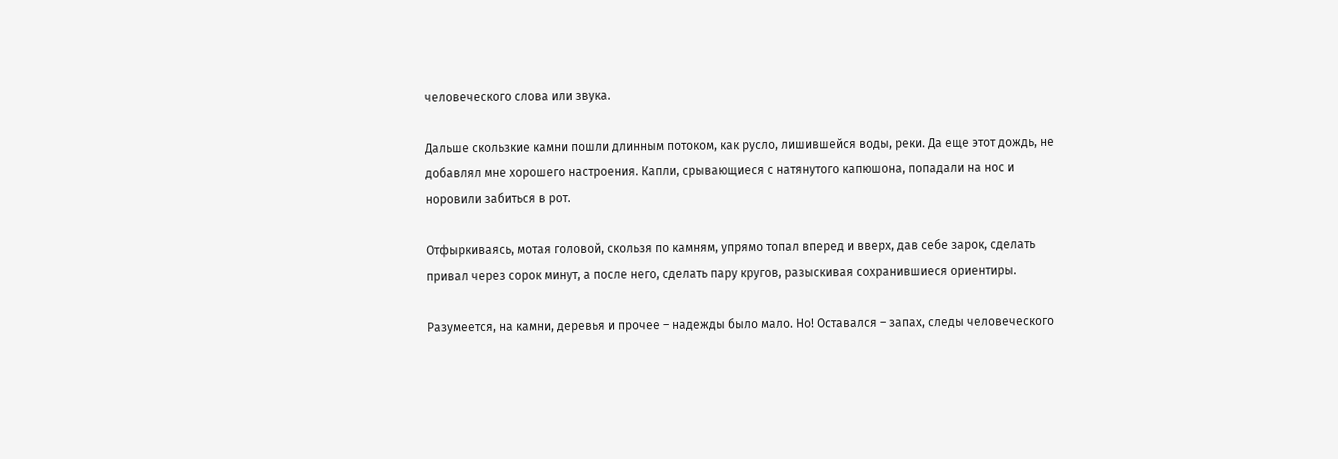человеческого слова или звука.

Дальше скользкие камни пошли длинным потоком, как русло, лишившейся воды, реки. Да еще этот дождь, не добавлял мне хорошего настроения. Капли, срывающиеся с натянутого капюшона, попадали на нос и норовили забиться в рот.

Отфыркиваясь, мотая головой, скользя по камням, упрямо топал вперед и вверх, дав себе зарок, сделать привал через сорок минут, а после него, сделать пару кругов, разыскивая сохранившиеся ориентиры.

Разумеется, на камни, деревья и прочее – надежды было мало. Но! Оставался – запах, следы человеческого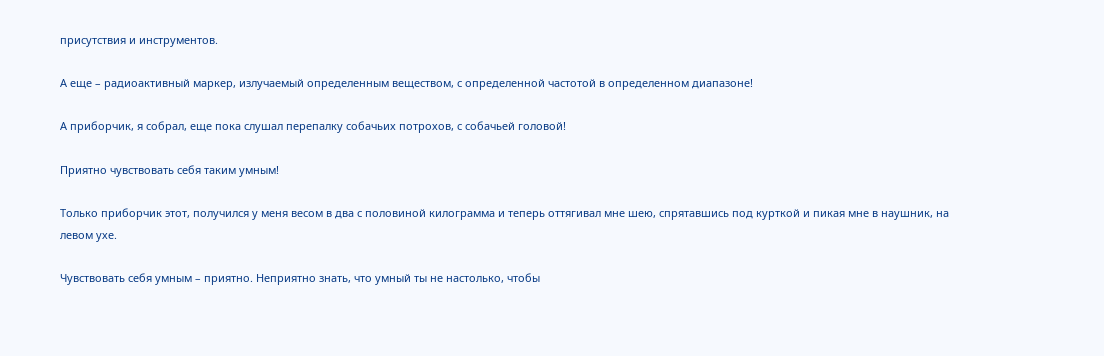присутствия и инструментов.

А еще – радиоактивный маркер, излучаемый определенным веществом, с определенной частотой в определенном диапазоне!

А приборчик, я собрал, еще пока слушал перепалку собачьих потрохов, с собачьей головой!

Приятно чувствовать себя таким умным!

Только приборчик этот, получился у меня весом в два с половиной килограмма и теперь оттягивал мне шею, спрятавшись под курткой и пикая мне в наушник, на левом ухе.

Чувствовать себя умным – приятно. Неприятно знать, что умный ты не настолько, чтобы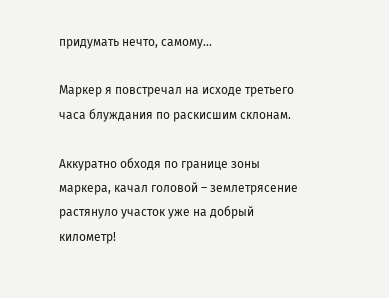придумать нечто, самому…

Маркер я повстречал на исходе третьего часа блуждания по раскисшим склонам.

Аккуратно обходя по границе зоны маркера, качал головой – землетрясение растянуло участок уже на добрый километр!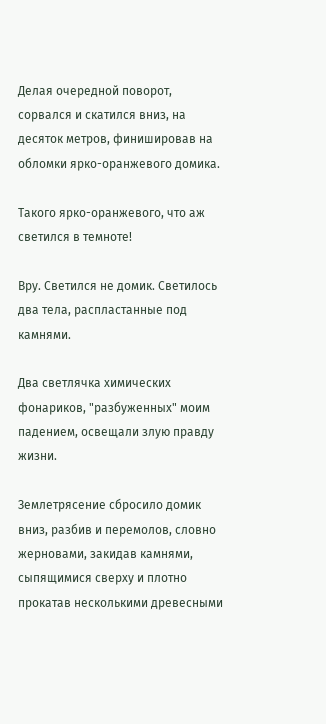Делая очередной поворот, сорвался и скатился вниз, на десяток метров, финишировав на обломки ярко-оранжевого домика.

Такого ярко-оранжевого, что аж светился в темноте!

Вру. Светился не домик. Светилось два тела, распластанные под камнями.

Два светлячка химических фонариков, "разбуженных" моим падением, освещали злую правду жизни.

Землетрясение сбросило домик вниз, разбив и перемолов, словно жерновами, закидав камнями, сыпящимися сверху и плотно прокатав несколькими древесными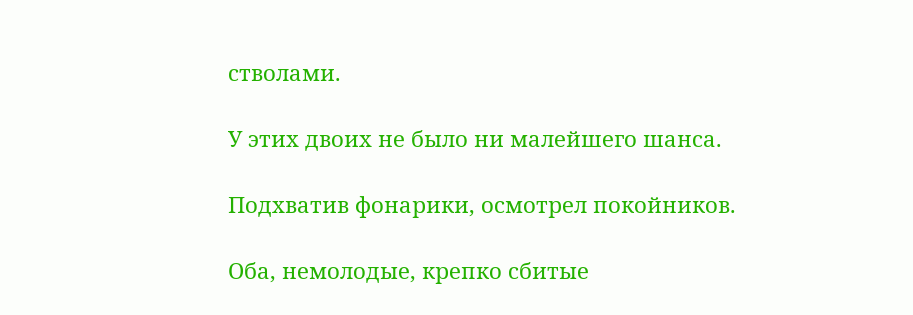стволами.

У этих двоих не было ни малейшего шанса.

Подхватив фонарики, осмотрел покойников.

Оба, немолодые, крепко сбитые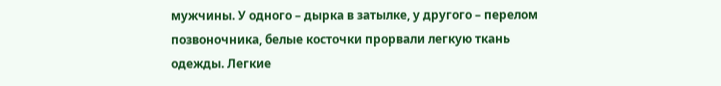мужчины. У одного – дырка в затылке, у другого – перелом позвоночника, белые косточки прорвали легкую ткань одежды. Легкие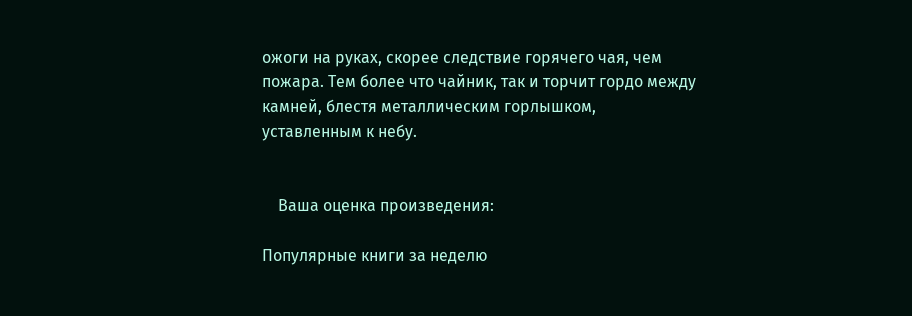ожоги на руках, скорее следствие горячего чая, чем пожара. Тем более что чайник, так и торчит гордо между камней, блестя металлическим горлышком, уставленным к небу.


    Ваша оценка произведения:

Популярные книги за неделю